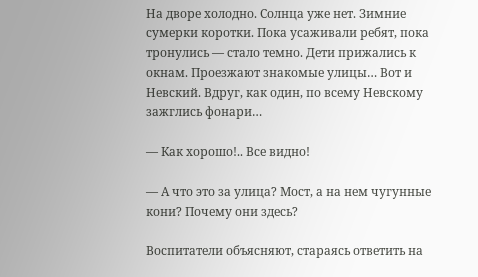На дворе холодно. Солнца уже нет. Зимние сумерки коротки. Пока усаживали ребят, пока тронулись — стало темно. Дети прижались к окнам. Проезжают знакомые улицы… Вот и Невский. Вдруг, как один, по всему Невскому зажглись фонари…

— Как хорошо!.. Все видно!

— А что это за улица? Мост, а на нем чугунные кони? Почему они здесь?

Воспитатели объясняют, стараясь ответить на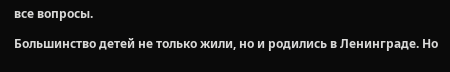все вопросы.

Большинство детей не только жили, но и родились в Ленинграде. Но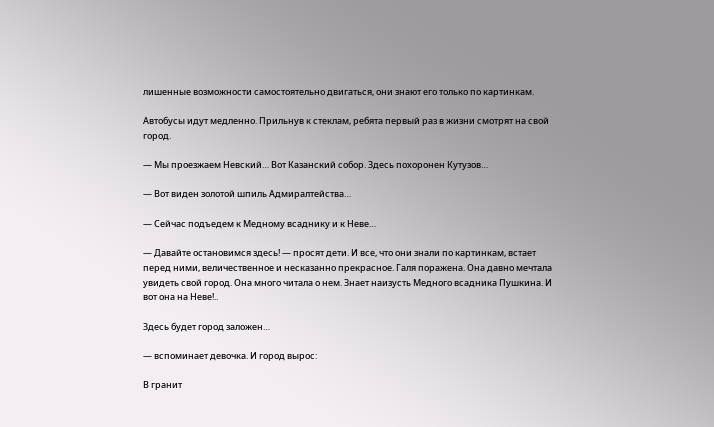лишенные возможности самостоятельно двигаться, они знают его только по картинкам.

Автобусы идут медленно. Прильнув к стеклам, ребята первый раз в жизни смотрят на свой город.

— Мы проезжаем Невский… Вот Казанский собор. Здесь похоронен Кутузов…

— Вот виден золотой шпиль Адмиралтейства…

— Сейчас подъедем к Медному всаднику и к Неве…

— Давайте остановимся здесь! — просят дети. И все, что они знали по картинкам, встает перед ними, величественное и несказанно прекрасное. Галя поражена. Она давно мечтала увидеть свой город. Она много читала о нем. Знает наизусть Медного всадника Пушкина. И вот она на Неве!..

Здесь будет город заложен…

— вспоминает девочка. И город вырос:

В гранит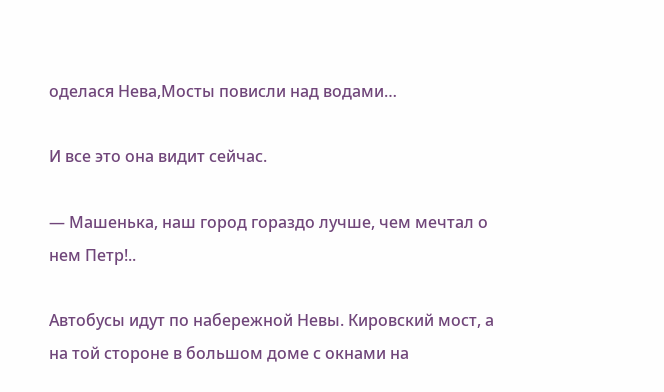оделася Нева,Мосты повисли над водами…

И все это она видит сейчас.

— Машенька, наш город гораздо лучше, чем мечтал о нем Петр!..

Автобусы идут по набережной Невы. Кировский мост, а на той стороне в большом доме с окнами на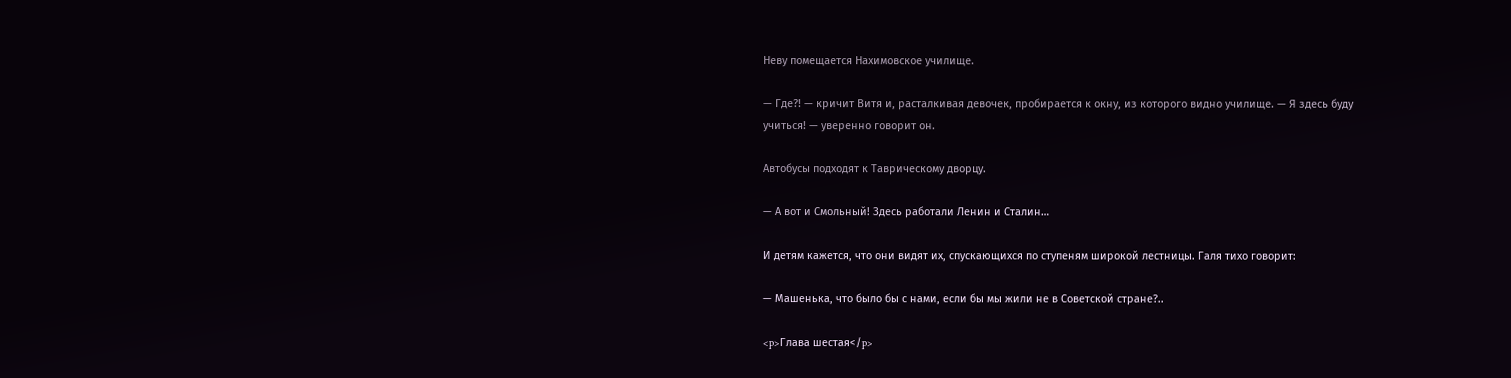Неву помещается Нахимовское училище.

— Где?! — кричит Витя и, расталкивая девочек, пробирается к окну, из которого видно училище. — Я здесь буду учиться! — уверенно говорит он.

Автобусы подходят к Таврическому дворцу.

— А вот и Смольный! Здесь работали Ленин и Сталин…

И детям кажется, что они видят их, спускающихся по ступеням широкой лестницы. Галя тихо говорит:

— Машенька, что было бы с нами, если бы мы жили не в Советской стране?..

<p>Глава шестая</p>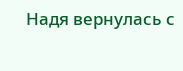Надя вернулась с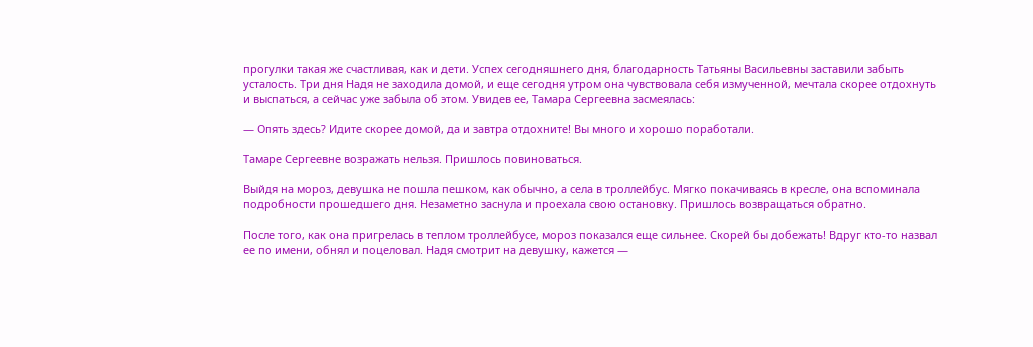прогулки такая же счастливая, как и дети. Успех сегодняшнего дня, благодарность Татьяны Васильевны заставили забыть усталость. Три дня Надя не заходила домой, и еще сегодня утром она чувствовала себя измученной, мечтала скорее отдохнуть и выспаться, а сейчас уже забыла об этом. Увидев ее, Тамара Сергеевна засмеялась:

— Опять здесь? Идите скорее домой, да и завтра отдохните! Вы много и хорошо поработали.

Тамаре Сергеевне возражать нельзя. Пришлось повиноваться.

Выйдя на мороз, девушка не пошла пешком, как обычно, а села в троллейбус. Мягко покачиваясь в кресле, она вспоминала подробности прошедшего дня. Незаметно заснула и проехала свою остановку. Пришлось возвращаться обратно.

После того, как она пригрелась в теплом троллейбусе, мороз показался еще сильнее. Скорей бы добежать! Вдруг кто-то назвал ее по имени, обнял и поцеловал. Надя смотрит на девушку, кажется —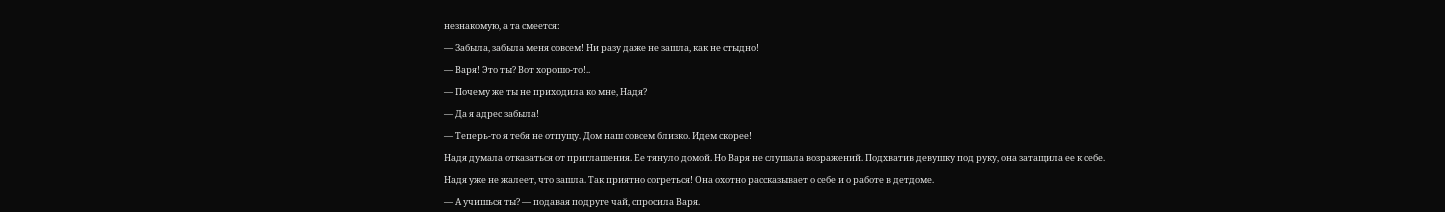незнакомую, а та смеется:

— Забыла, забыла меня совсем! Ни разу даже не зашла, как не стыдно!

— Варя! Это ты? Вот хорошо-то!..

— Почему же ты не приходила ко мне, Надя?

— Да я адрес забыла!

— Теперь-то я тебя не отпущу. Дом наш совсем близко. Идем скорее!

Надя думала отказаться от приглашения. Ее тянуло домой. Но Варя не слушала возражений. Подхватив девушку под руку, она затащила ее к себе.

Надя уже не жалеет, что зашла. Так приятно согреться! Она охотно рассказывает о себе и о работе в детдоме.

— А учишься ты? — подавая подруге чай, спросила Варя.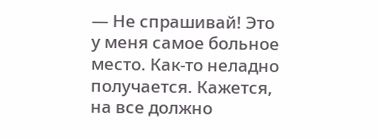— Не спрашивай! Это у меня самое больное место. Как-то неладно получается. Кажется, на все должно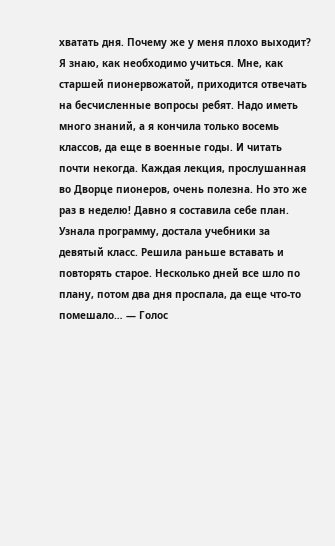хватать дня. Почему же у меня плохо выходит? Я знаю, как необходимо учиться. Мне, как старшей пионервожатой, приходится отвечать на бесчисленные вопросы ребят. Надо иметь много знаний, а я кончила только восемь классов, да еще в военные годы. И читать почти некогда. Каждая лекция, прослушанная во Дворце пионеров, очень полезна. Но это же раз в неделю! Давно я составила себе план. Узнала программу, достала учебники за девятый класс. Решила раньше вставать и повторять старое. Несколько дней все шло по плану, потом два дня проспала, да еще что-то помешало… — Голос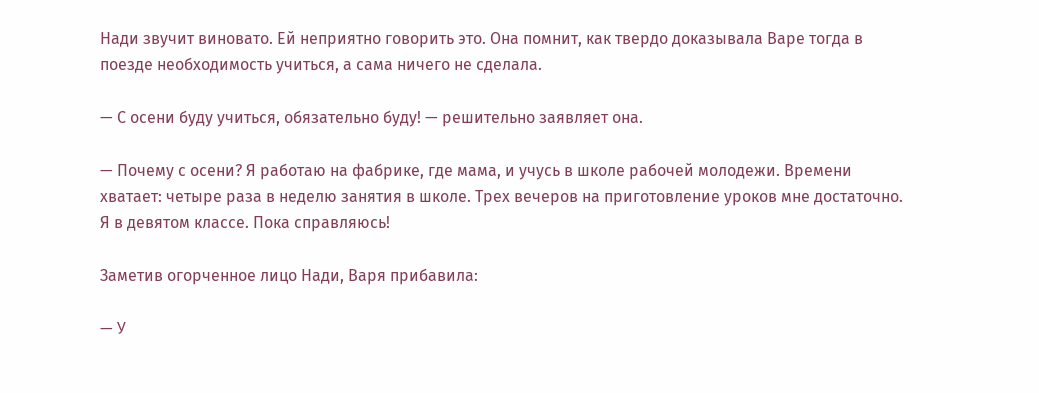Нади звучит виновато. Ей неприятно говорить это. Она помнит, как твердо доказывала Варе тогда в поезде необходимость учиться, а сама ничего не сделала.

— С осени буду учиться, обязательно буду! — решительно заявляет она.

— Почему с осени? Я работаю на фабрике, где мама, и учусь в школе рабочей молодежи. Времени хватает: четыре раза в неделю занятия в школе. Трех вечеров на приготовление уроков мне достаточно. Я в девятом классе. Пока справляюсь!

Заметив огорченное лицо Нади, Варя прибавила:

— У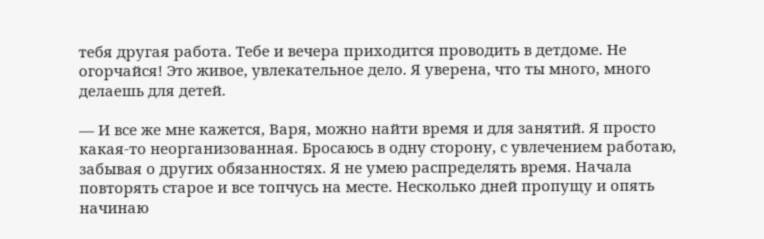тебя другая работа. Тебе и вечера приходится проводить в детдоме. Не огорчайся! Это живое, увлекательное дело. Я уверена, что ты много, много делаешь для детей.

— И все же мне кажется, Варя, можно найти время и для занятий. Я просто какая-то неорганизованная. Бросаюсь в одну сторону, с увлечением работаю, забывая о других обязанностях. Я не умею распределять время. Начала повторять старое и все топчусь на месте. Несколько дней пропущу и опять начинаю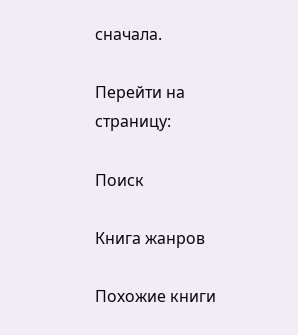сначала.

Перейти на страницу:

Поиск

Книга жанров

Похожие книги